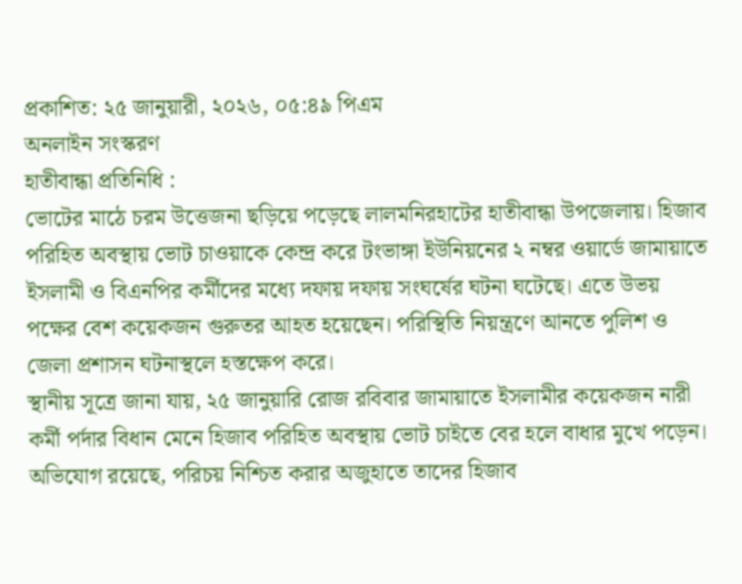প্রকাশিত: ২৫ জানুয়ারী, ২০২৬, ০৫:৪৯ পিএম
অনলাইন সংস্করণ
হাতীবান্ধা প্রতিনিধি :
ভোটের মাঠে চরম উত্তেজনা ছড়িয়ে পড়েছে লালমনিরহাটের হাতীবান্ধা উপজেলায়। হিজাব পরিহিত অবস্থায় ভোট চাওয়াকে কেন্দ্র করে টংভাঙ্গা ইউনিয়নের ২ নম্বর ওয়ার্ডে জামায়াতে ইসলামী ও বিএনপির কর্মীদের মধ্যে দফায় দফায় সংঘর্ষের ঘটনা ঘটেছে। এতে উভয় পক্ষের বেশ কয়েকজন গুরুতর আহত হয়েছেন। পরিস্থিতি নিয়ন্ত্রণে আনতে পুলিশ ও জেলা প্রশাসন ঘটনাস্থলে হস্তক্ষেপ করে।
স্থানীয় সূত্রে জানা যায়, ২৫ জানুয়ারি রোজ রবিবার জামায়াতে ইসলামীর কয়েকজন নারী কর্মী পর্দার বিধান মেনে হিজাব পরিহিত অবস্থায় ভোট চাইতে বের হলে বাধার মুখে পড়েন। অভিযোগ রয়েছে, পরিচয় নিশ্চিত করার অজুহাতে তাদের হিজাব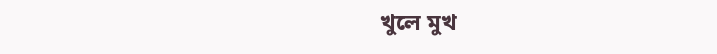খুলে মুখ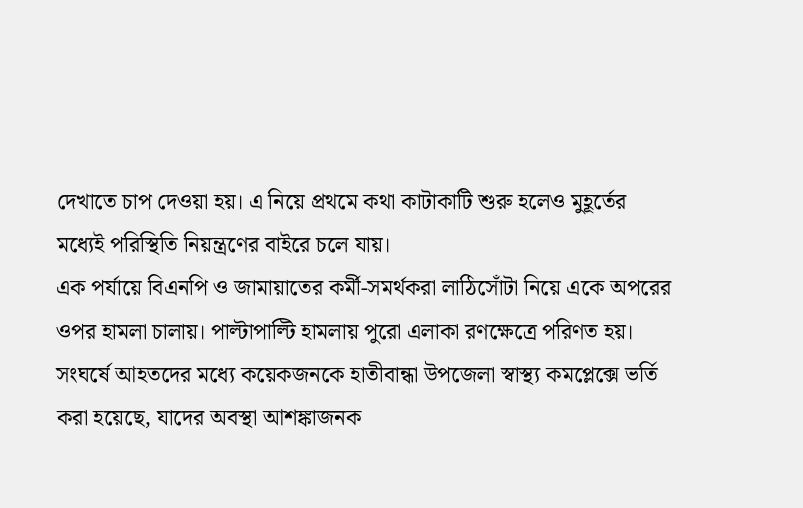দেখাতে চাপ দেওয়া হয়। এ নিয়ে প্রথমে কথা কাটাকাটি শুরু হলেও মুহূর্তের মধ্যেই পরিস্থিতি নিয়ন্ত্রণের বাইরে চলে যায়।
এক পর্যায়ে বিএনপি ও জামায়াতের কর্মী-সমর্থকরা লাঠিসোঁটা নিয়ে একে অপরের ওপর হামলা চালায়। পাল্টাপাল্টি হামলায় পুরো এলাকা রণক্ষেত্রে পরিণত হয়। সংঘর্ষে আহতদের মধ্যে কয়েকজনকে হাতীবান্ধা উপজেলা স্বাস্থ্য কমপ্লেক্সে ভর্তি করা হয়েছে, যাদের অবস্থা আশঙ্কাজনক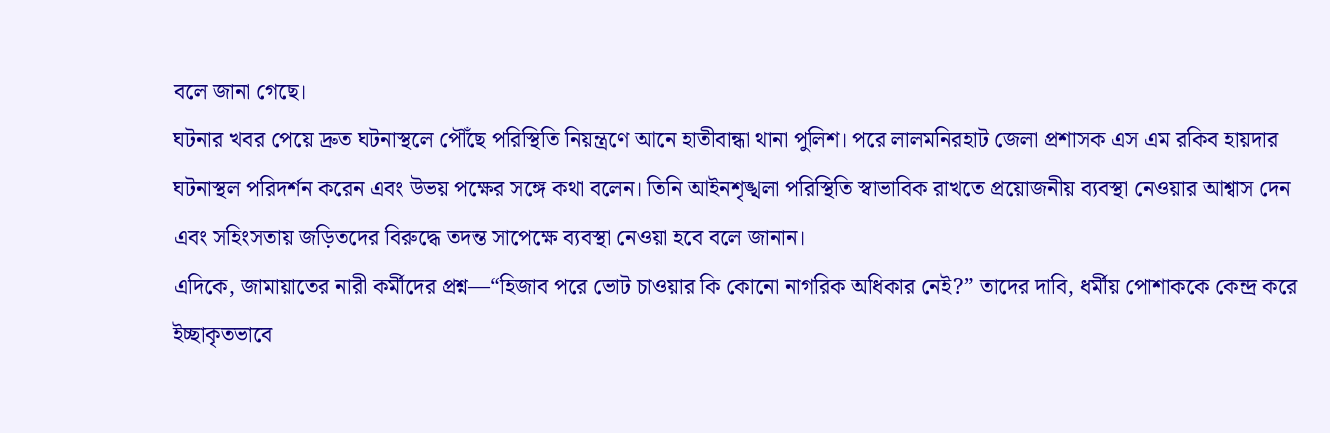বলে জানা গেছে।
ঘটনার খবর পেয়ে দ্রুত ঘটনাস্থলে পৌঁছে পরিস্থিতি নিয়ন্ত্রণে আনে হাতীবান্ধা থানা পুলিশ। পরে লালমনিরহাট জেলা প্রশাসক এস এম রকিব হায়দার ঘটনাস্থল পরিদর্শন করেন এবং উভয় পক্ষের সঙ্গে কথা বলেন। তিনি আইনশৃঙ্খলা পরিস্থিতি স্বাভাবিক রাখতে প্রয়োজনীয় ব্যবস্থা নেওয়ার আশ্বাস দেন এবং সহিংসতায় জড়িতদের বিরুদ্ধে তদন্ত সাপেক্ষে ব্যবস্থা নেওয়া হবে বলে জানান।
এদিকে, জামায়াতের নারী কর্মীদের প্রশ্ন—“হিজাব পরে ভোট চাওয়ার কি কোনো নাগরিক অধিকার নেই?” তাদের দাবি, ধর্মীয় পোশাককে কেন্দ্র করে ইচ্ছাকৃতভাবে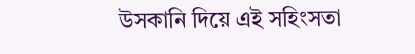উসকানি দিয়ে এই সহিংসতা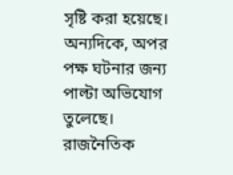সৃষ্টি করা হয়েছে। অন্যদিকে, অপর পক্ষ ঘটনার জন্য পাল্টা অভিযোগ তুলেছে।
রাজনৈতিক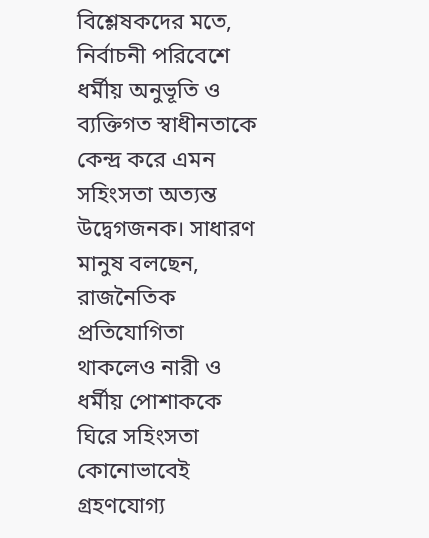বিশ্লেষকদের মতে, নির্বাচনী পরিবেশে ধর্মীয় অনুভূতি ও ব্যক্তিগত স্বাধীনতাকে কেন্দ্র করে এমন সহিংসতা অত্যন্ত উদ্বেগজনক। সাধারণ মানুষ বলছেন, রাজনৈতিক প্রতিযোগিতা থাকলেও নারী ও ধর্মীয় পোশাককে ঘিরে সহিংসতা কোনোভাবেই গ্রহণযোগ্য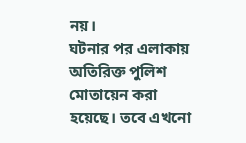নয়।
ঘটনার পর এলাকায় অতিরিক্ত পুলিশ মোতায়েন করা হয়েছে। তবে এখনো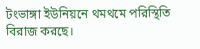টংভাঙ্গা ইউনিয়নে থমথমে পরিস্থিতি বিরাজ করছে।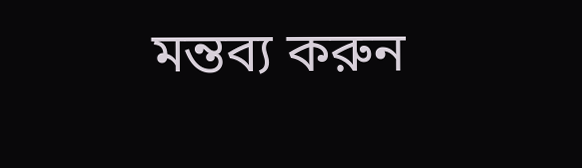মন্তব্য করুন